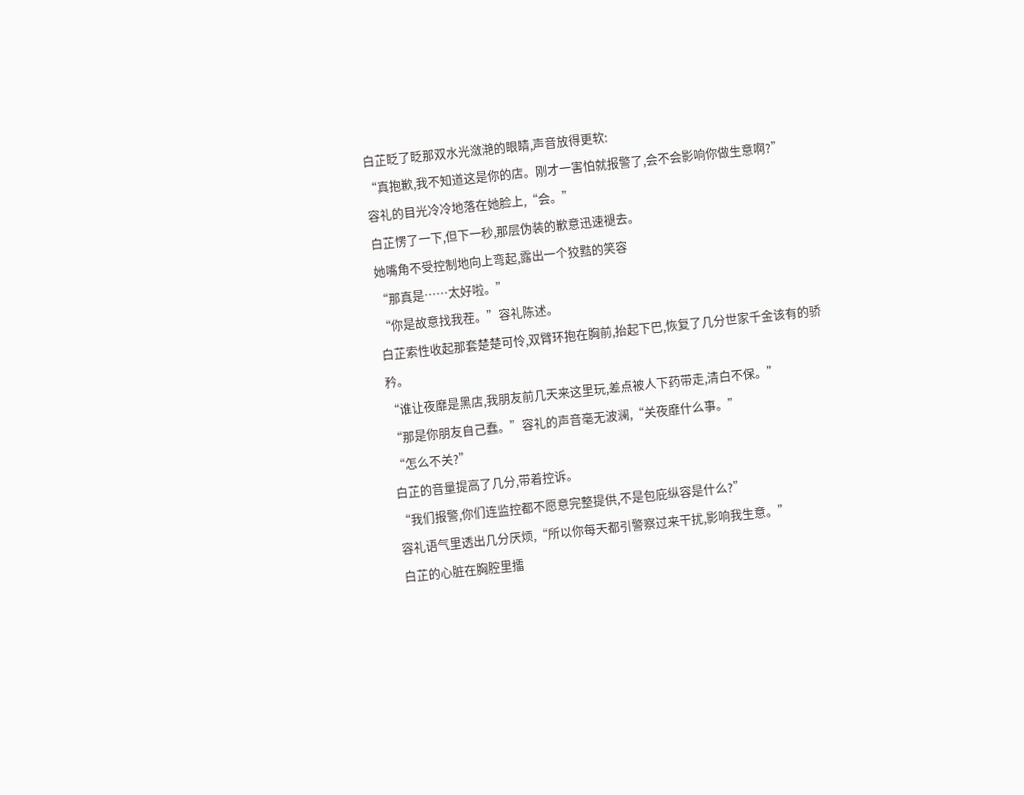白芷眨了眨那双水光潋滟的眼睛,声音放得更软:
“真抱歉,我不知道这是你的店。刚才一害怕就报警了,会不会影响你做生意啊?”
容礼的目光冷冷地落在她脸上,“会。”
白芷愣了一下,但下一秒,那层伪装的歉意迅速褪去。
她嘴角不受控制地向上弯起,露出一个狡黠的笑容
“那真是……太好啦。”
“你是故意找我茬。”容礼陈述。
白芷索性收起那套楚楚可怜,双臂环抱在胸前,抬起下巴,恢复了几分世家千金该有的骄矜。
“谁让夜靡是黑店,我朋友前几天来这里玩,差点被人下药带走,清白不保。”
“那是你朋友自己蠢。”容礼的声音毫无波澜,“关夜靡什么事。”
“怎么不关?”
白芷的音量提高了几分,带着控诉。
“我们报警,你们连监控都不愿意完整提供,不是包庇纵容是什么?”
容礼语气里透出几分厌烦,“所以你每天都引警察过来干扰,影响我生意。”
白芷的心脏在胸腔里擂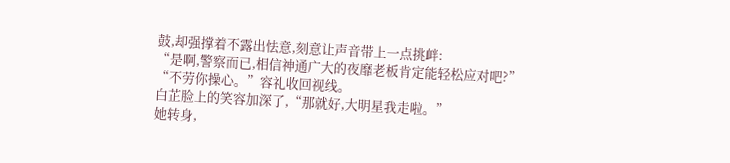鼓,却强撑着不露出怯意,刻意让声音带上一点挑衅:
“是啊,警察而已,相信神通广大的夜靡老板肯定能轻松应对吧?”
“不劳你操心。”容礼收回视线。
白芷脸上的笑容加深了,“那就好,大明星我走啦。”
她转身,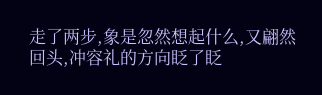走了两步,象是忽然想起什么,又翩然回头,冲容礼的方向眨了眨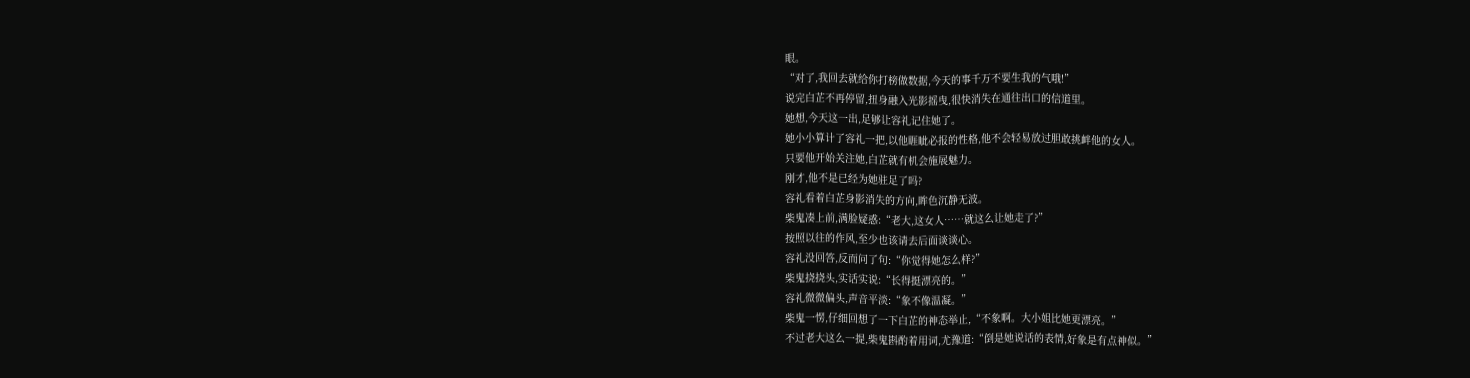眼。
“对了,我回去就给你打榜做数据,今天的事千万不要生我的气哦!”
说完白芷不再停留,扭身融入光影摇曳,很快消失在通往出口的信道里。
她想,今天这一出,足够让容礼记住她了。
她小小算计了容礼一把,以他睚眦必报的性格,他不会轻易放过胆敢挑衅他的女人。
只要他开始关注她,白芷就有机会施展魅力。
刚才,他不是已经为她驻足了吗?
容礼看着白芷身影消失的方向,眸色沉静无波。
柴鬼凑上前,满脸疑惑:“老大,这女人……就这么让她走了?”
按照以往的作风,至少也该请去后面谈谈心。
容礼没回答,反而问了句:“你觉得她怎么样?”
柴鬼挠挠头,实话实说:“长得挺漂亮的。”
容礼微微偏头,声音平淡:“象不像温凝。”
柴鬼一愣,仔细回想了一下白芷的神态举止,“不象啊。大小姐比她更漂亮。”
不过老大这么一提,柴鬼斟酌着用词,尤豫道:“倒是她说话的表情,好象是有点神似。”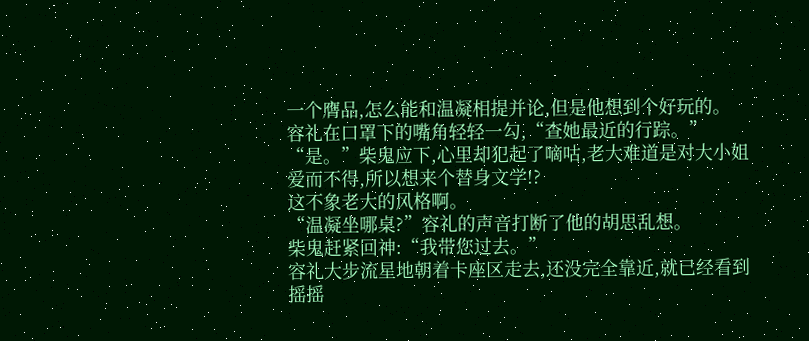一个膺品,怎么能和温凝相提并论,但是他想到个好玩的。
容礼在口罩下的嘴角轻轻一勾,“查她最近的行踪。”
“是。”柴鬼应下,心里却犯起了嘀咕,老大难道是对大小姐爱而不得,所以想来个替身文学!?
这不象老大的风格啊。
“温凝坐哪桌?”容礼的声音打断了他的胡思乱想。
柴鬼赶紧回神:“我带您过去。”
容礼大步流星地朝着卡座区走去,还没完全靠近,就已经看到摇摇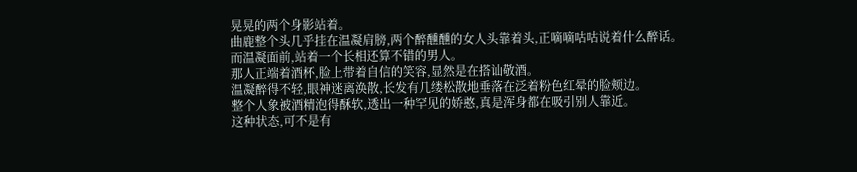晃晃的两个身影站着。
曲鹿整个头几乎挂在温凝肩膀,两个醉醺醺的女人头靠着头,正嘀嘀咕咕说着什么醉话。
而温凝面前,站着一个长相还算不错的男人。
那人正端着酒杯,脸上带着自信的笑容,显然是在搭讪敬酒。
温凝醉得不轻,眼神迷离涣散,长发有几缕松散地垂落在泛着粉色红晕的脸颊边。
整个人象被酒精泡得酥软,透出一种罕见的娇憨,真是浑身都在吸引别人靠近。
这种状态,可不是有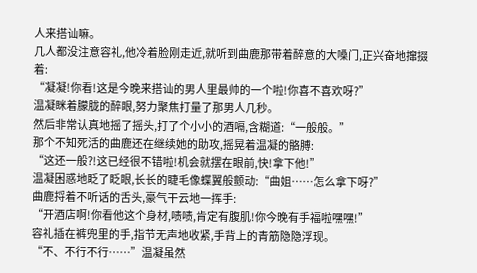人来搭讪嘛。
几人都没注意容礼,他冷着脸刚走近,就听到曲鹿那带着醉意的大嗓门,正兴奋地撺掇着:
“凝凝!你看!这是今晚来搭讪的男人里最帅的一个啦!你喜不喜欢呀?”
温凝眯着朦胧的醉眼,努力聚焦打量了那男人几秒。
然后非常认真地摇了摇头,打了个小小的酒嗝,含糊道:“一般般。”
那个不知死活的曲鹿还在继续她的助攻,摇晃着温凝的骼膊:
“这还一般?!这已经很不错啦!机会就摆在眼前,快!拿下他!”
温凝困惑地眨了眨眼,长长的睫毛像蝶翼般颤动:“曲姐……怎么拿下呀?”
曲鹿捋着不听话的舌头,豪气干云地一挥手:
“开酒店啊!你看他这个身材,啧啧,肯定有腹肌!你今晚有手福啦嘿嘿!”
容礼插在裤兜里的手,指节无声地收紧,手背上的青筋隐隐浮现。
“不、不行不行……”温凝虽然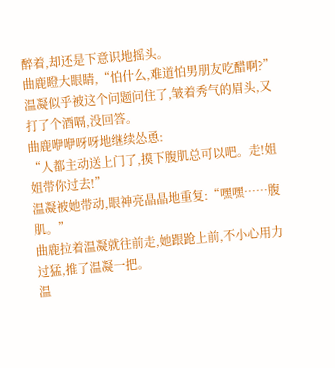醉着,却还是下意识地摇头。
曲鹿瞪大眼睛,“怕什么,难道怕男朋友吃醋啊?”
温凝似乎被这个问题问住了,皱着秀气的眉头,又打了个酒嗝,没回答。
曲鹿咿咿呀呀地继续怂恿:
“人都主动送上门了,摸下腹肌总可以吧。走!姐姐带你过去!”
温凝被她带动,眼神亮晶晶地重复:“嘿嘿……腹肌。”
曲鹿拉着温凝就往前走,她跟跄上前,不小心用力过猛,推了温凝一把。
温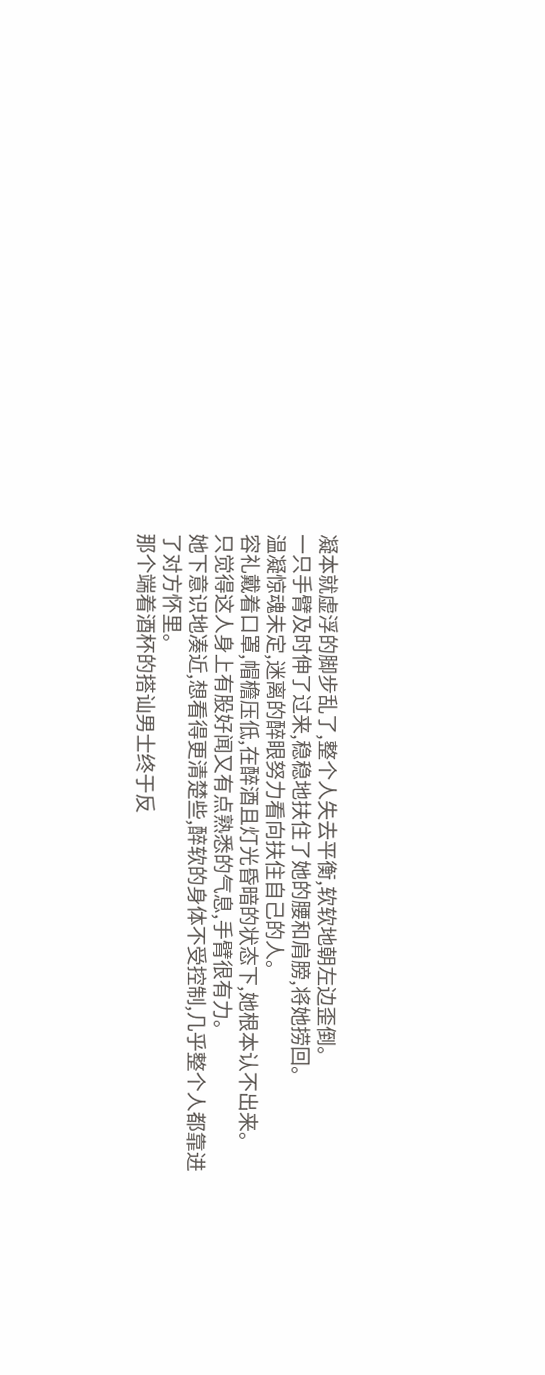凝本就虚浮的脚步乱了,整个人失去平衡,软软地朝左边歪倒。
一只手臂及时伸了过来,稳稳地扶住了她的腰和肩膀,将她捞回。
温凝惊魂未定,迷离的醉眼努力看向扶住自己的人。
容礼戴着口罩,帽檐压低,在醉酒且灯光昏暗的状态下,她根本认不出来。
只觉得这人身上有股好闻又有点熟悉的气息,手臂很有力。
她下意识地凑近,想看得更清楚些,醉软的身体不受控制,几乎整个人都靠进了对方怀里。
那个端着酒杯的搭讪男士终于反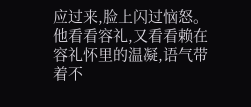应过来,脸上闪过恼怒。
他看看容礼,又看看赖在容礼怀里的温凝,语气带着不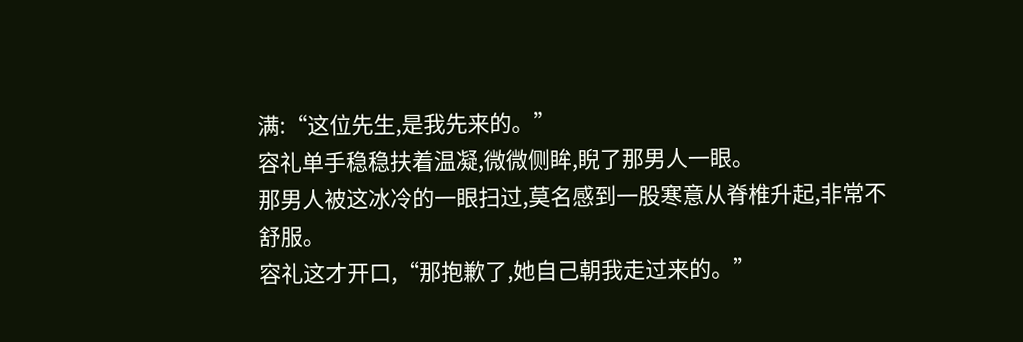满:“这位先生,是我先来的。”
容礼单手稳稳扶着温凝,微微侧眸,睨了那男人一眼。
那男人被这冰冷的一眼扫过,莫名感到一股寒意从脊椎升起,非常不舒服。
容礼这才开口,“那抱歉了,她自己朝我走过来的。”